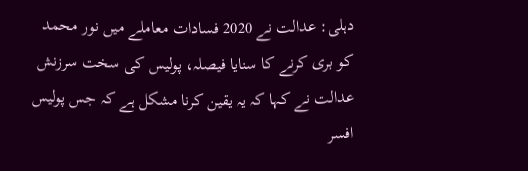دہلی: عدالت نے 2020 فسادات معاملے میں نور محمد کو بری کرنے کا سنایا فیصلہ، پولیس کی سخت سرزنش
عدالت نے کہا کہ یہ یقین کرنا مشکل ہے کہ جس پولیس افسر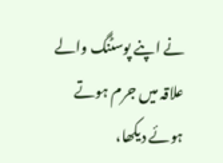نے اپنے پوسٹنگ والے علاقہ میں جرم ہوتے ہوئے دیکھا،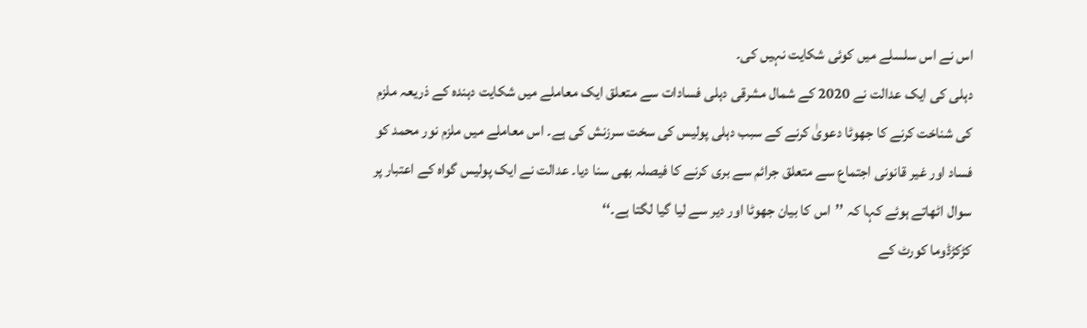اس نے اس سلسلے میں کوئی شکایت نہیں کی۔
دہلی کی ایک عدالت نے 2020 کے شمال مشرقی دہلی فسادات سے متعلق ایک معاملے میں شکایت دہندہ کے ذریعہ ملزم کی شناخت کرنے کا جھوٹا دعویٰ کرنے کے سبب دہلی پولیس کی سخت سرزنش کی ہے۔ اس معاملے میں ملزم نور محمد کو فساد اور غیر قانونی اجتماع سے متعلق جرائم سے بری کرنے کا فیصلہ بھی سنا دیا۔ عدالت نے ایک پولیس گواہ کے اعتبار پر سوال اٹھاتے ہوئے کہا کہ ’’اس کا بیان جھوٹا اور دیر سے لیا گیا لگتا ہے۔‘‘
کڑکڑڈوما کورٹ کے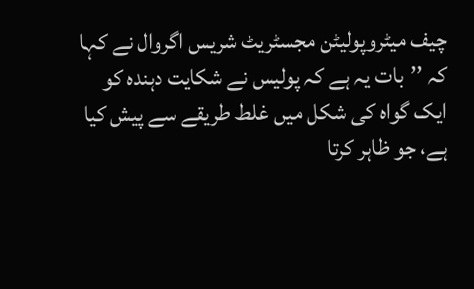چیف میٹروپولیٹن مجسٹریٹ شریس اگروال نے کہا کہ ’’بات یہ ہے کہ پولیس نے شکایت دہندہ کو ایک گواہ کی شکل میں غلط طریقے سے پیش کیا ہے، جو ظاہر کرتا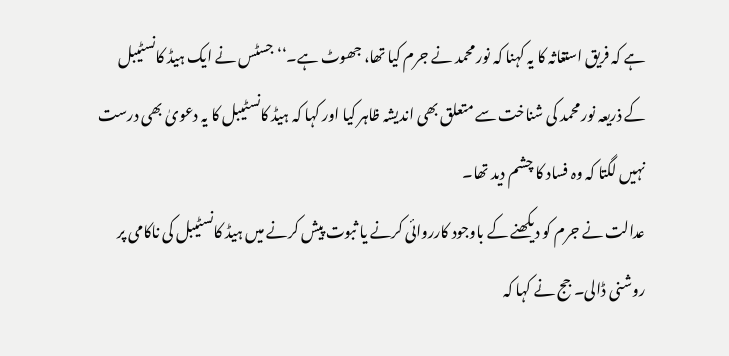ہے کہ فریق استغاثہ کا یہ کہنا کہ نور محمد نے جرم کیا تھا، جھوٹ ہے۔‘‘ جسٹس نے ایک ہیڈ کانسٹیبل کے ذریعہ نور محمد کی شناخت سے متعلق بھی اندیشہ ظاہر کیا اور کہا کہ ہیڈ کانسٹیبل کا یہ دعویٰ بھی درست نہیں لگتا کہ وہ فساد کا چشم دید تھا۔
عدالت نے جرم کو دیکھنے کے باوجود کارروائی کرنے یا ثبوت پیش کرنے میں ہیڈ کانسٹیبل کی ناکامی پر روشنی ڈالی۔ جج نے کہا کہ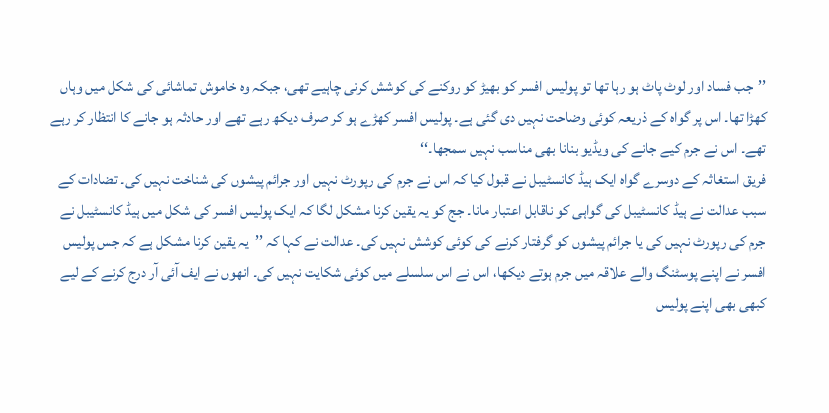’’جب فساد اور لوٹ پاٹ ہو رہا تھا تو پولیس افسر کو بھیڑ کو روکنے کی کوشش کرنی چاہیے تھی، جبکہ وہ خاموش تماشائی کی شکل میں وہاں کھڑا تھا۔ اس پر گواہ کے ذریعہ کوئی وضاحت نہیں دی گئی ہے۔ پولیس افسر کھڑے ہو کر صرف دیکھ رہے تھے اور حادثہ ہو جانے کا انتظار کر رہے تھے۔ اس نے جرم کیے جانے کی ویڈیو بنانا بھی مناسب نہیں سمجھا۔‘‘
فریق استغاثہ کے دوسرے گواہ ایک ہیڈ کانسٹیبل نے قبول کیا کہ اس نے جرم کی رپورٹ نہیں اور جرائم پیشوں کی شناخت نہیں کی۔ تضادات کے سبب عدالت نے ہیڈ کانسٹیبل کی گواہی کو ناقابل اعتبار مانا۔ جج کو یہ یقین کرنا مشکل لگا کہ ایک پولیس افسر کی شکل میں ہیڈ کانسٹیبل نے جرم کی رپورٹ نہیں کی یا جرائم پیشوں کو گرفتار کرنے کی کوئی کوشش نہیں کی۔ عدالت نے کہا کہ ’’یہ یقین کرنا مشکل ہے کہ جس پولیس افسر نے اپنے پوسٹنگ والے علاقہ میں جرم ہوتے دیکھا، اس نے اس سلسلے میں کوئی شکایت نہیں کی۔ انھوں نے ایف آئی آر درج کرنے کے لیے کبھی بھی اپنے پولیس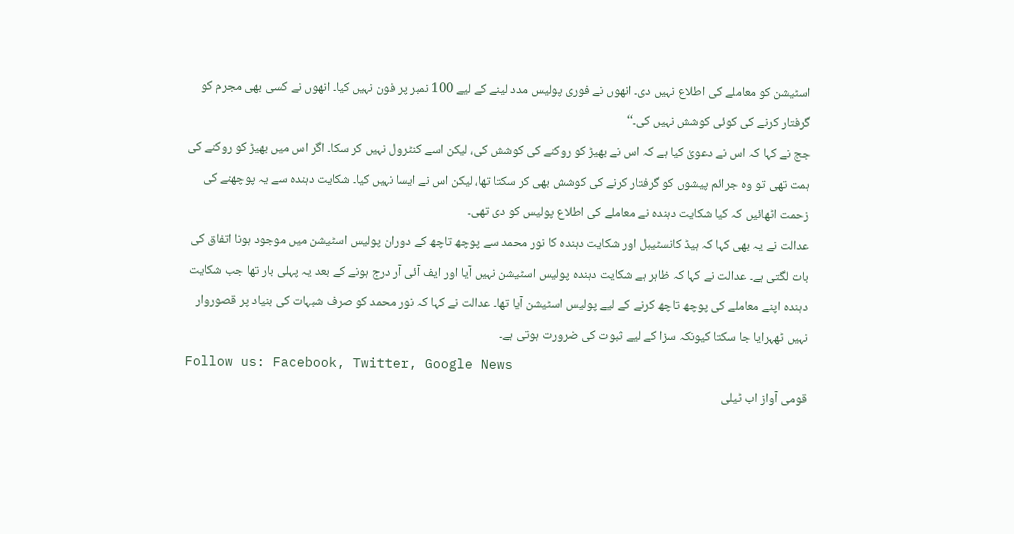اسٹیشن کو معاملے کی اطلاع نہیں دی۔ انھوں نے فوری پولیس مدد لینے کے لیے 100 نمبر پر فون نہیں کیا۔ انھوں نے کسی بھی مجرم کو گرفتار کرنے کی کوئی کوشش نہیں کی۔‘‘
جج نے کہا کہ اس نے دعویٰ کیا ہے کہ اس نے بھیڑ کو روکنے کی کوشش کی، لیکن اسے کنٹرول نہیں کر سکا۔ اگر اس میں بھیڑ کو روکنے کی ہمت تھی تو وہ جرائم پیشوں کو گرفتار کرنے کی کوشش بھی کر سکتا تھا، لیکن اس نے ایسا نہیں کیا۔ شکایت دہندہ سے یہ پوچھنے کی زحمت اٹھائیں کہ کیا شکایت دہندہ نے معاملے کی اطلاع پولیس کو دی تھی۔
عدالت نے یہ بھی کہا کہ ہیڈ کانسٹیبل اور شکایت دہندہ کا نور محمد سے پوچھ تاچھ کے دوران پولیس اسٹیشن میں موجود ہونا اتفاق کی بات لگتی ہے۔ عدالت نے کہا کہ ظاہر ہے شکایت دہندہ پولیس اسٹیشن نہیں آیا اور ایف آئی آر درج ہونے کے بعد یہ پہلی بار تھا جب شکایت دہندہ اپنے معاملے کی پوچھ تاچھ کرنے کے لیے پولیس اسٹیشن آیا تھا۔ عدالت نے کہا کہ نور محمد کو صرف شبہات کی بنیاد پر قصوروار نہیں ٹھہرایا جا سکتا کیونکہ سزا کے لیے ثبوت کی ضرورت ہوتی ہے۔
Follow us: Facebook, Twitter, Google News
قومی آواز اب ٹیلی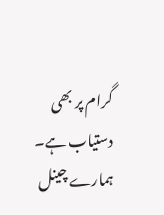گرام پر بھی دستیاب ہے۔ ہمارے چینل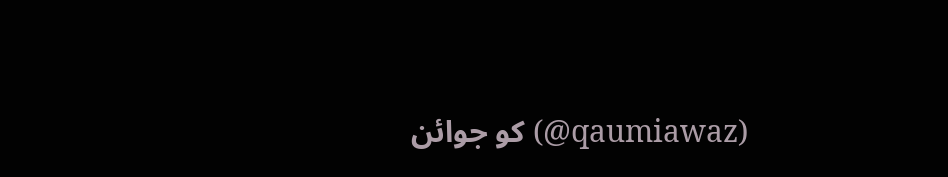(qaumiawaz@) کو جوائن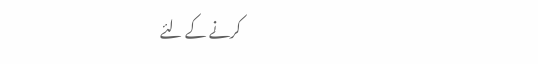کرنے کے لئے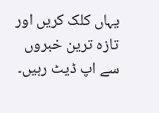یہاں کلک کریں اور تازہ ترین خبروں سے اپ ڈیٹ رہیں۔